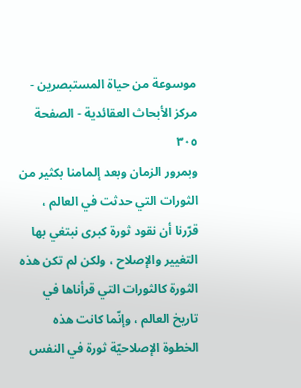موسوعة من حياة المستبصرين - مركز الأبحاث العقائدية - الصفحة ٣٠٥
وبمرور الزمان وبعد إلمامنا بكثير من الثورات التي حدثت في العالم ، قرّرنا أن نقود ثورة كبرى نبتغي بها التغيير والإصلاح ، ولكن لم تكن هذه الثورة كالثورات التي قرأناها في تاريخ العالم ، وإنّما كانت هذه الخطوة الإصلاحيّة ثورة في النفس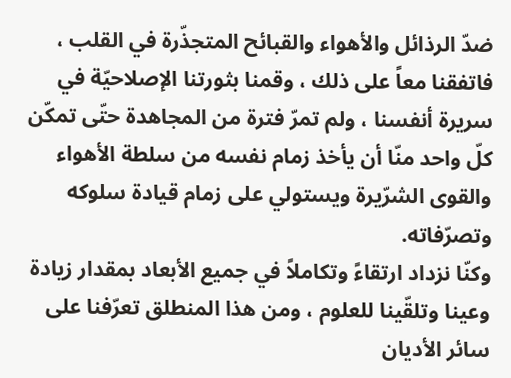ضدّ الرذائل والأهواء والقبائح المتجذّرة في القلب ، فاتفقنا معاً على ذلك ، وقمنا بثورتنا الإصلاحيّة في سريرة أنفسنا ، ولم تمرّ فترة من المجاهدة حتّى تمكّن كلّ واحد منّا أن يأخذ زمام نفسه من سلطة الأهواء والقوى الشرّيرة ويستولي على زمام قيادة سلوكه وتصرّفاته.
وكنّا نزداد ارتقاءً وتكاملاً في جميع الأبعاد بمقدار زيادة وعينا وتلقّينا للعلوم ، ومن هذا المنطلق تعرّفنا على سائر الأديان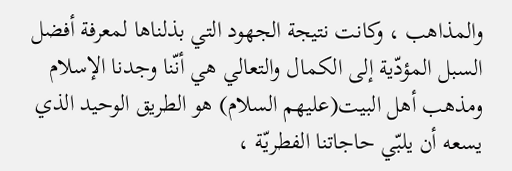والمذاهب ، وكانت نتيجة الجهود التي بذلناها لمعرفة أفضل السبل المؤدّية إلى الكمال والتعالي هي أنّنا وجدنا الإسلام ومذهب أهل البيت(عليهم السلام) هو الطريق الوحيد الذي يسعه أن يلبّي حاجاتنا الفطريّة ،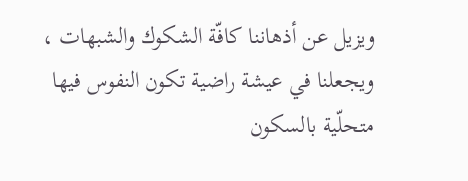ويزيل عن أذهاننا كافّة الشكوك والشبهات ، ويجعلنا في عيشة راضية تكون النفوس فيها متحلّية بالسكون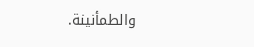والطمأنينة.